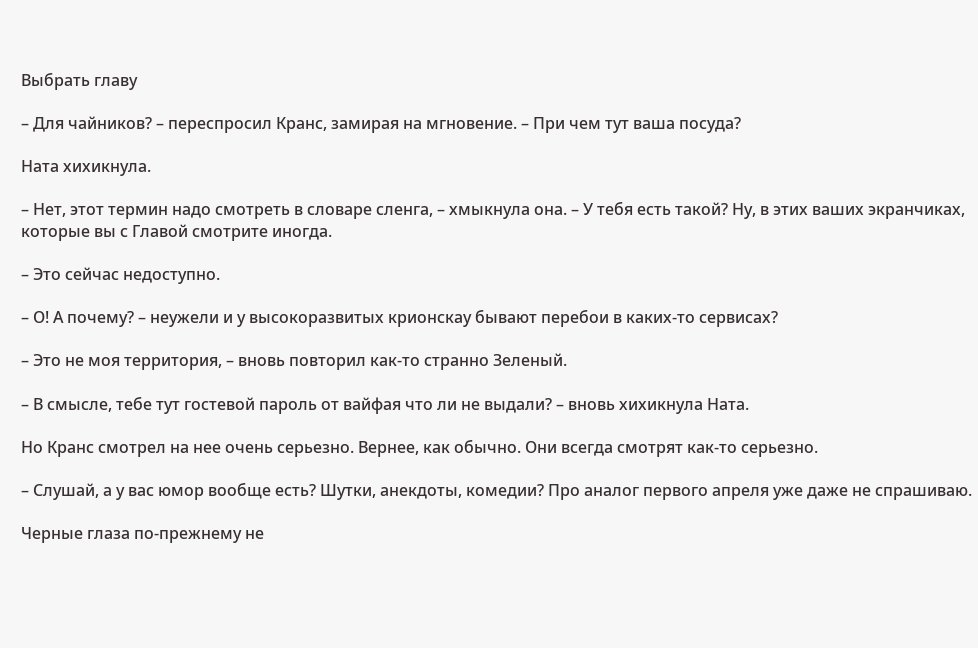Выбрать главу

– Для чайников? – переспросил Кранс, замирая на мгновение. – При чем тут ваша посуда?

Ната хихикнула.

– Нет, этот термин надо смотреть в словаре сленга, – хмыкнула она. – У тебя есть такой? Ну, в этих ваших экранчиках, которые вы с Главой смотрите иногда.

– Это сейчас недоступно.

– О! А почему? – неужели и у высокоразвитых крионскау бывают перебои в каких-то сервисах?

– Это не моя территория, – вновь повторил как-то странно Зеленый.

– В смысле, тебе тут гостевой пароль от вайфая что ли не выдали? – вновь хихикнула Ната.

Но Кранс смотрел на нее очень серьезно. Вернее, как обычно. Они всегда смотрят как-то серьезно.

– Слушай, а у вас юмор вообще есть? Шутки, анекдоты, комедии? Про аналог первого апреля уже даже не спрашиваю.

Черные глаза по-прежнему не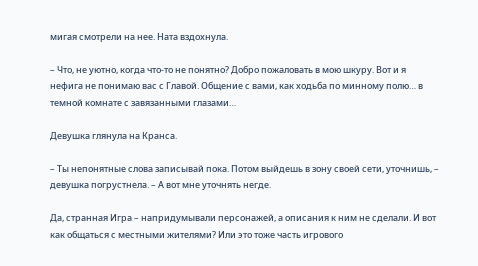мигая смотрели на нее. Ната вздохнула.

– Что, не уютно, когда что-то не понятно? Добро пожаловать в мою шкуру. Вот и я нефига не понимаю вас с Главой. Общение с вами, как ходьба по минному полю… в темной комнате с завязанными глазами…

Девушка глянула на Кранса.

– Ты непонятные слова записывай пока. Потом выйдешь в зону своей сети, уточнишь, – девушка погрустнела. – А вот мне уточнять негде.

Да, странная Игра – напридумывали персонажей, а описания к ним не сделали. И вот как общаться с местными жителями? Или это тоже часть игрового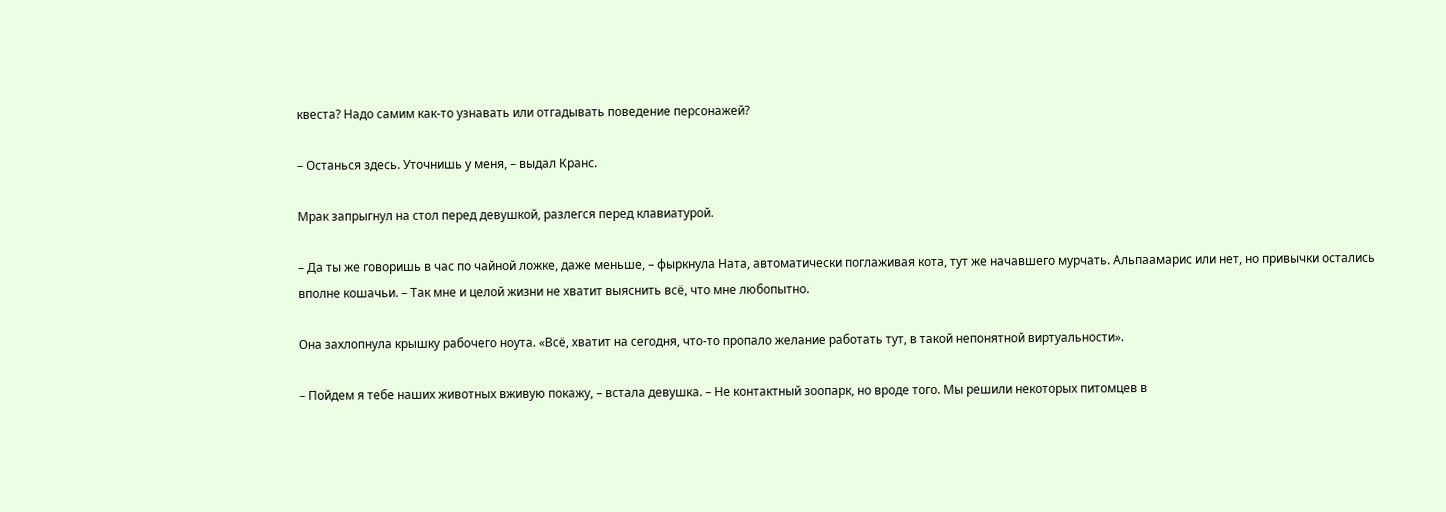квеста? Надо самим как-то узнавать или отгадывать поведение персонажей?

– Останься здесь. Уточнишь у меня, – выдал Кранс.

Мрак запрыгнул на стол перед девушкой, разлегся перед клавиатурой.

– Да ты же говоришь в час по чайной ложке, даже меньше, – фыркнула Ната, автоматически поглаживая кота, тут же начавшего мурчать. Альпаамарис или нет, но привычки остались вполне кошачьи. – Так мне и целой жизни не хватит выяснить всё, что мне любопытно.

Она захлопнула крышку рабочего ноута. «Всё, хватит на сегодня, что-то пропало желание работать тут, в такой непонятной виртуальности».

– Пойдем я тебе наших животных вживую покажу, – встала девушка. – Не контактный зоопарк, но вроде того. Мы решили некоторых питомцев в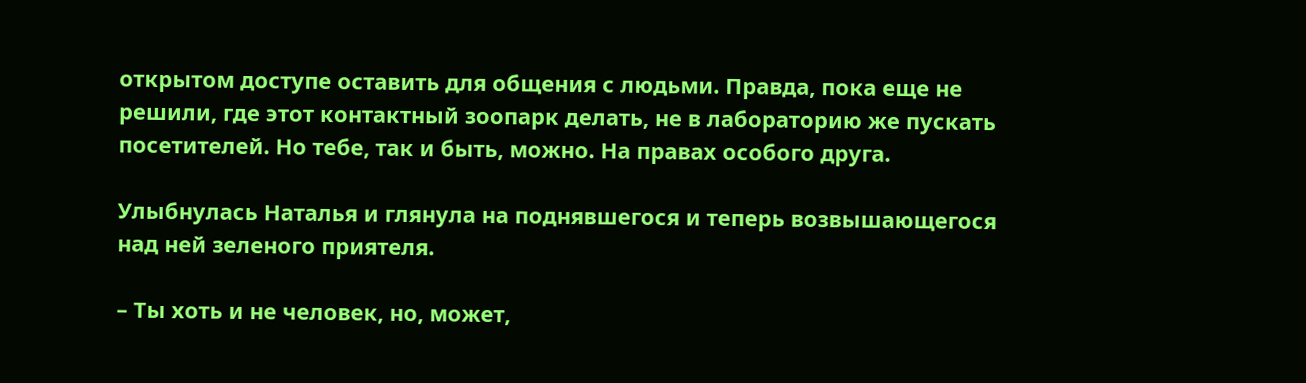открытом доступе оставить для общения с людьми. Правда, пока еще не решили, где этот контактный зоопарк делать, не в лабораторию же пускать посетителей. Но тебе, так и быть, можно. На правах особого друга.

Улыбнулась Наталья и глянула на поднявшегося и теперь возвышающегося над ней зеленого приятеля.

– Ты хоть и не человек, но, может,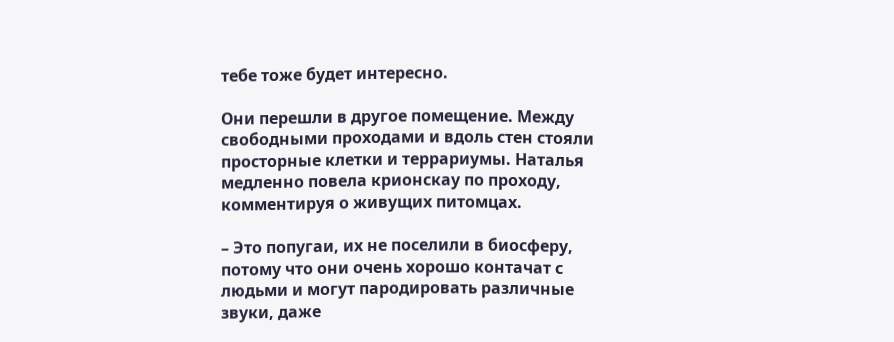тебе тоже будет интересно.

Они перешли в другое помещение. Между свободными проходами и вдоль стен стояли просторные клетки и террариумы. Наталья медленно повела крионскау по проходу, комментируя о живущих питомцах.

– Это попугаи, их не поселили в биосферу, потому что они очень хорошо контачат с людьми и могут пародировать различные звуки, даже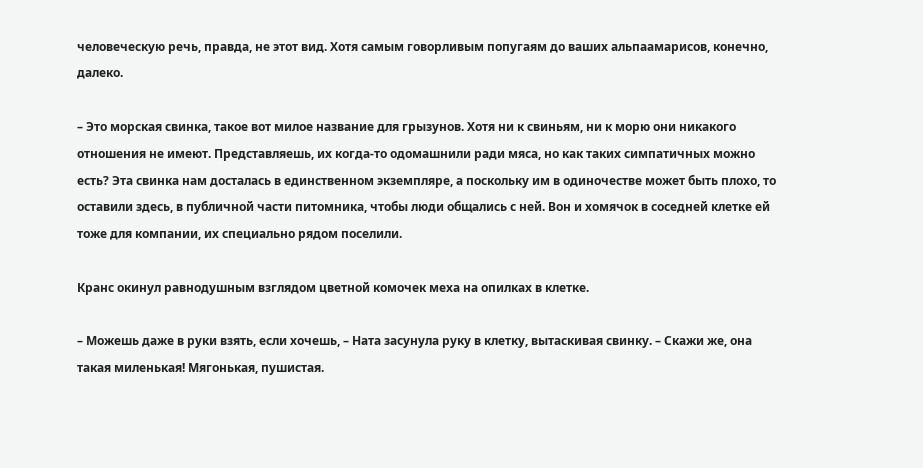человеческую речь, правда, не этот вид. Хотя самым говорливым попугаям до ваших альпаамарисов, конечно, далеко.

– Это морская свинка, такое вот милое название для грызунов. Хотя ни к свиньям, ни к морю они никакого отношения не имеют. Представляешь, их когда-то одомашнили ради мяса, но как таких симпатичных можно есть? Эта свинка нам досталась в единственном экземпляре, а поскольку им в одиночестве может быть плохо, то оставили здесь, в публичной части питомника, чтобы люди общались с ней. Вон и хомячок в соседней клетке ей тоже для компании, их специально рядом поселили.

Кранс окинул равнодушным взглядом цветной комочек меха на опилках в клетке.

– Можешь даже в руки взять, если хочешь, – Ната засунула руку в клетку, вытаскивая свинку. – Скажи же, она такая миленькая! Мягонькая, пушистая.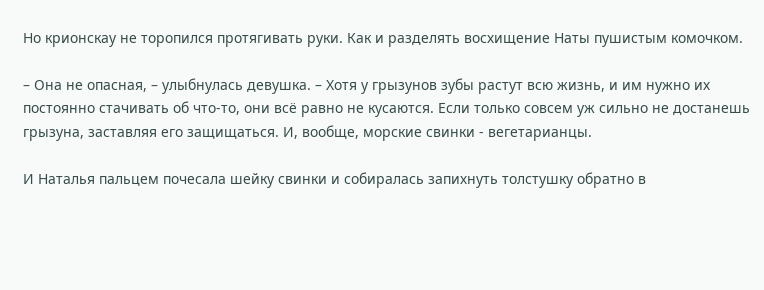Но крионскау не торопился протягивать руки. Как и разделять восхищение Наты пушистым комочком.

– Она не опасная, – улыбнулась девушка. – Хотя у грызунов зубы растут всю жизнь, и им нужно их постоянно стачивать об что-то, они всё равно не кусаются. Если только совсем уж сильно не достанешь грызуна, заставляя его защищаться. И, вообще, морские свинки - вегетарианцы.

И Наталья пальцем почесала шейку свинки и собиралась запихнуть толстушку обратно в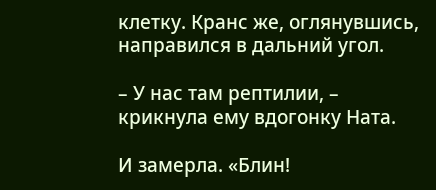клетку. Кранс же, оглянувшись, направился в дальний угол.

– У нас там рептилии, – крикнула ему вдогонку Ната.

И замерла. «Блин!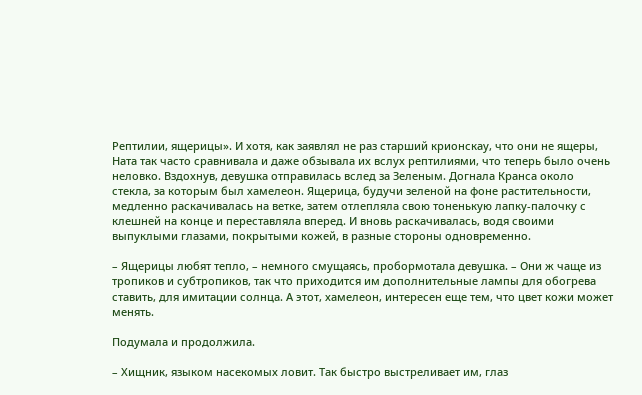Рептилии, ящерицы». И хотя, как заявлял не раз старший крионскау, что они не ящеры, Ната так часто сравнивала и даже обзывала их вслух рептилиями, что теперь было очень неловко. Вздохнув, девушка отправилась вслед за Зеленым. Догнала Кранса около стекла, за которым был хамелеон. Ящерица, будучи зеленой на фоне растительности, медленно раскачивалась на ветке, затем отлепляла свою тоненькую лапку-палочку с клешней на конце и переставляла вперед. И вновь раскачивалась, водя своими выпуклыми глазами, покрытыми кожей, в разные стороны одновременно.

– Ящерицы любят тепло, – немного смущаясь, пробормотала девушка. – Они ж чаще из тропиков и субтропиков, так что приходится им дополнительные лампы для обогрева ставить, для имитации солнца. А этот, хамелеон, интересен еще тем, что цвет кожи может менять.

Подумала и продолжила.

– Хищник, языком насекомых ловит. Так быстро выстреливает им, глаз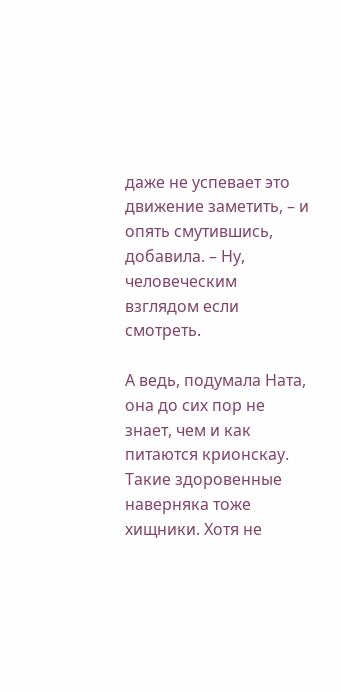даже не успевает это движение заметить, – и опять смутившись, добавила. – Ну, человеческим взглядом если смотреть.

А ведь, подумала Ната, она до сих пор не знает, чем и как питаются крионскау. Такие здоровенные наверняка тоже хищники. Хотя не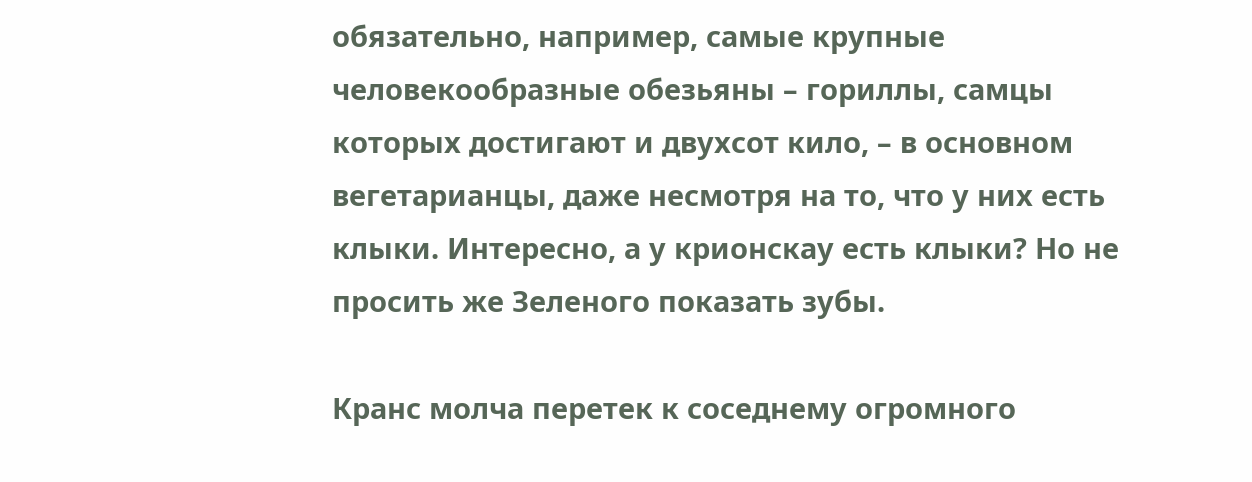обязательно, например, самые крупные человекообразные обезьяны – гориллы, самцы которых достигают и двухсот кило, – в основном вегетарианцы, даже несмотря на то, что у них есть клыки. Интересно, а у крионскау есть клыки? Но не просить же Зеленого показать зубы.

Кранс молча перетек к соседнему огромного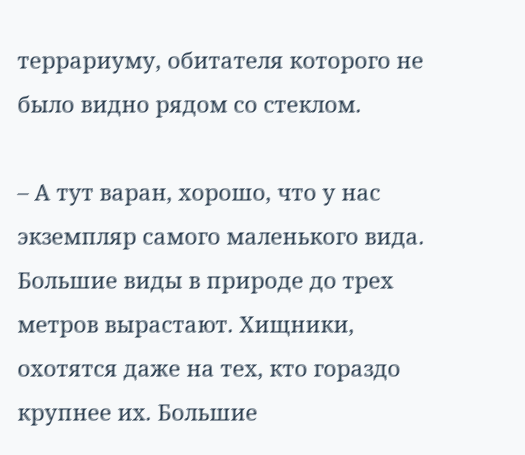террариуму, обитателя которого не было видно рядом со стеклом.

– А тут варан, хорошо, что у нас экземпляр самого маленького вида. Большие виды в природе до трех метров вырастают. Хищники, охотятся даже на тех, кто гораздо крупнее их. Большие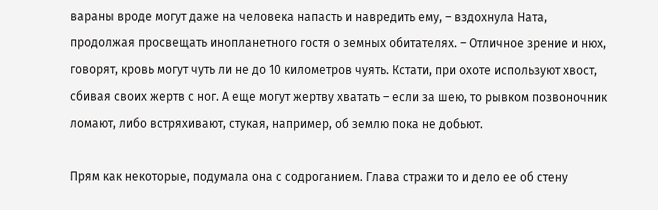вараны вроде могут даже на человека напасть и навредить ему, – вздохнула Ната, продолжая просвещать инопланетного гостя о земных обитателях. – Отличное зрение и нюх, говорят, кровь могут чуть ли не до 10 километров чуять. Кстати, при охоте используют хвост, сбивая своих жертв с ног. А еще могут жертву хватать – если за шею, то рывком позвоночник ломают, либо встряхивают, стукая, например, об землю пока не добьют.

Прям как некоторые, подумала она с содроганием. Глава стражи то и дело ее об стену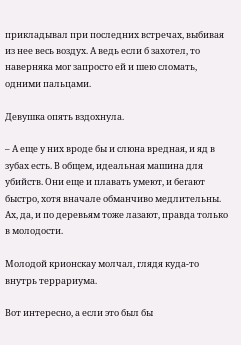прикладывал при последних встречах, выбивая из нее весь воздух. А ведь если б захотел, то наверняка мог запросто ей и шею сломать, одними пальцами.

Девушка опять вздохнула.

– А еще у них вроде бы и слюна вредная, и яд в зубах есть. В общем, идеальная машина для убийств. Они еще и плавать умеют, и бегают быстро, хотя вначале обманчиво медлительны. Ах, да, и по деревьям тоже лазают, правда только в молодости.

Молодой крионскау молчал, глядя куда-то внутрь террариума.

Вот интересно, а если это был бы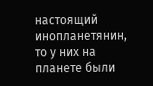настоящий инопланетянин, то у них на планете были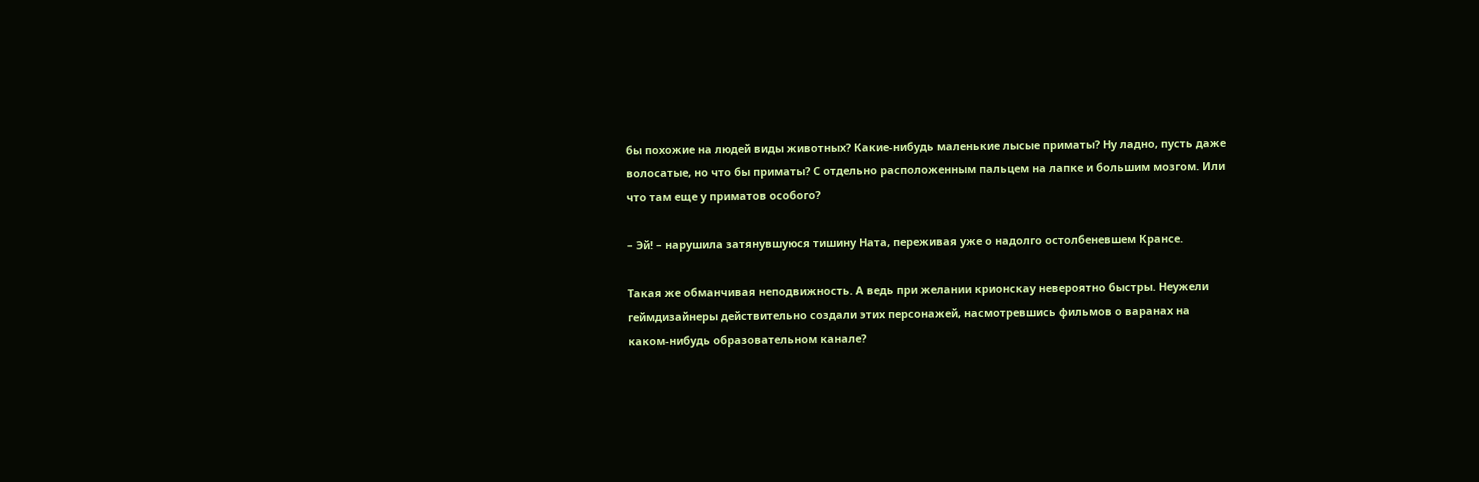бы похожие на людей виды животных? Какие-нибудь маленькие лысые приматы? Ну ладно, пусть даже волосатые, но что бы приматы? С отдельно расположенным пальцем на лапке и большим мозгом. Или что там еще у приматов особого?

– Эй! – нарушила затянувшуюся тишину Ната, переживая уже о надолго остолбеневшем Крансе.

Такая же обманчивая неподвижность. А ведь при желании крионскау невероятно быстры. Неужели геймдизайнеры действительно создали этих персонажей, насмотревшись фильмов о варанах на каком-нибудь образовательном канале?